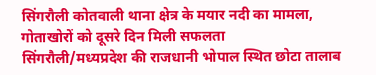सिंगरौली कोतवाली थाना क्षेत्र के मयार नदी का मामला, गोताखोरों को दूसरे दिन मिली सफलता
सिंगरौली/मध्यप्रदेश की राजधानी भोपाल स्थित छोटा तालाब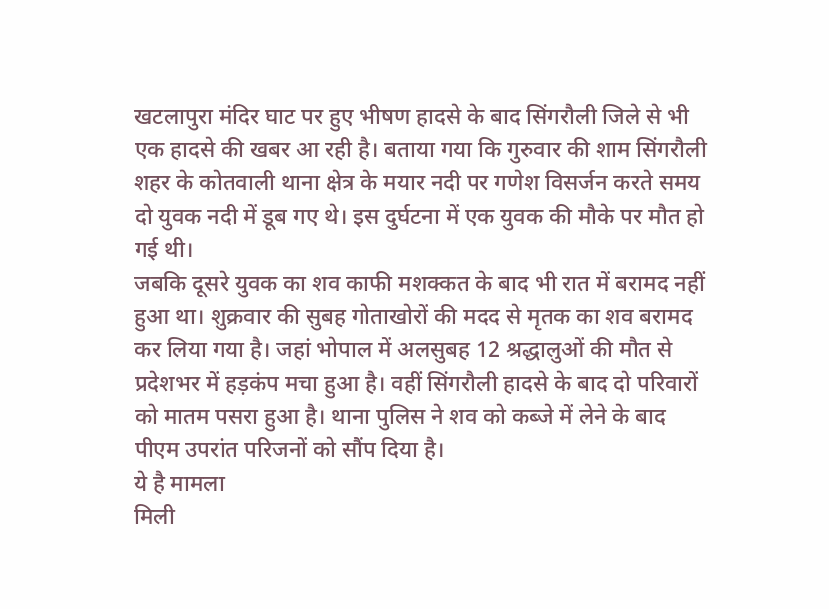खटलापुरा मंदिर घाट पर हुए भीषण हादसे के बाद सिंगरौली जिले से भी एक हादसे की खबर आ रही है। बताया गया कि गुरुवार की शाम सिंगरौली शहर के कोतवाली थाना क्षेत्र के मयार नदी पर गणेश विसर्जन करते समय दो युवक नदी में डूब गए थे। इस दुर्घटना में एक युवक की मौके पर मौत हो गई थी।
जबकि दूसरे युवक का शव काफी मशक्कत के बाद भी रात में बरामद नहीं हुआ था। शुक्रवार की सुबह गोताखोरों की मदद से मृतक का शव बरामद कर लिया गया है। जहां भोपाल में अलसुबह 12 श्रद्धालुओं की मौत से प्रदेशभर में हड़कंप मचा हुआ है। वहीं सिंगरौली हादसे के बाद दो परिवारों को मातम पसरा हुआ है। थाना पुलिस ने शव को कब्जे में लेने के बाद पीएम उपरांत परिजनों को सौंप दिया है।
ये है मामला
मिली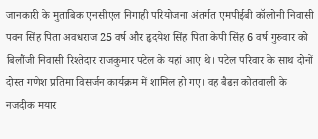जानकारी के मुताबिक एनसीएल निगाही परियोजना अंतर्गत एमपीईबी कॉलोनी निवासी पवन सिंह पिता अवधराज 25 वर्ष और हृदयेश सिंह पिता केपी सिंह 6 वर्ष गुरुवार को बिलौंजी निवासी रिश्तेदार राजकुमार पटेल के यहां आए थे। पटेल परिवार के साथ दोनों दोस्त गणेश प्रतिमा विसर्जन कार्यक्रम में शामिल हो गए। वह बैढऩ कोतवाली के नजदीक मयार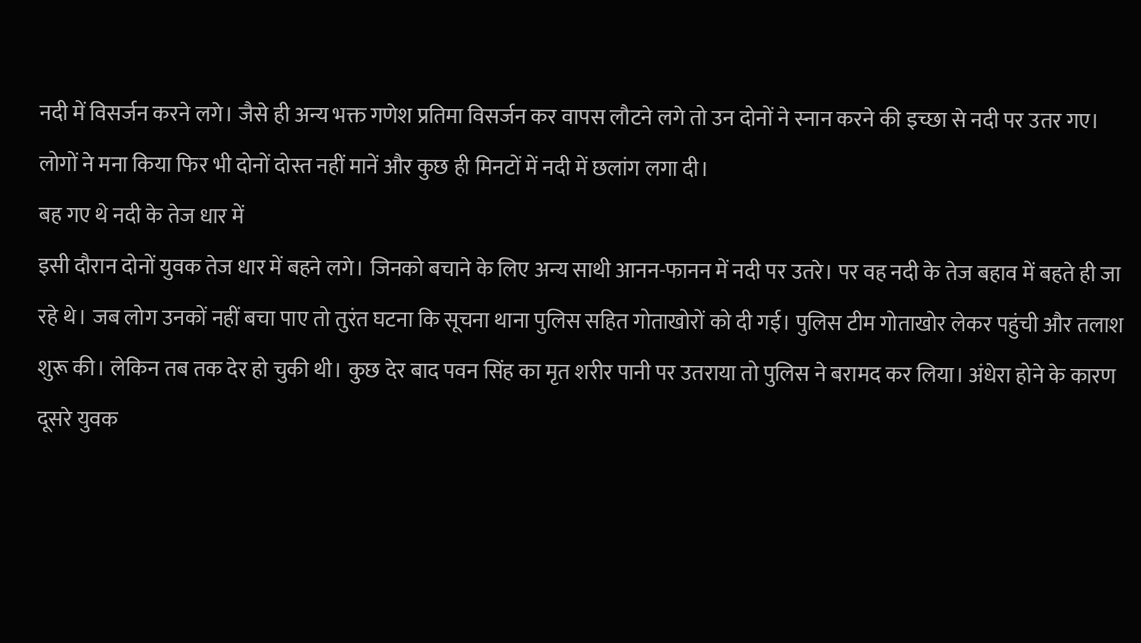नदी में विसर्जन करने लगे। जैसे ही अन्य भक्त गणेश प्रतिमा विसर्जन कर वापस लौटने लगे तो उन दोनों ने स्नान करने की इच्छा से नदी पर उतर गए। लोगों ने मना किया फिर भी दोनों दोस्त नहीं मानें और कुछ ही मिनटों में नदी में छलांग लगा दी।
बह गए थे नदी के तेज धार में
इसी दौरान दोनों युवक तेज धार में बहने लगे। जिनको बचाने के लिए अन्य साथी आनन-फानन में नदी पर उतरे। पर वह नदी के तेज बहाव में बहते ही जा रहे थे। जब लोग उनकों नहीं बचा पाए तो तुरंत घटना कि सूचना थाना पुलिस सहित गोताखोरों को दी गई। पुलिस टीम गोताखोर लेकर पहुंची और तलाश शुरू की। लेकिन तब तक देर हो चुकी थी। कुछ देर बाद पवन सिंह का मृत शरीर पानी पर उतराया तो पुलिस ने बरामद कर लिया। अंधेरा होने के कारण दूसरे युवक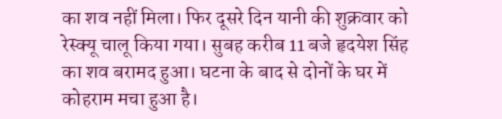का शव नहीं मिला। फिर दूसरे दिन यानी की शुक्रवार को रेस्क्यू चालू किया गया। सुबह करीब 11 बजे हृदयेश सिंह का शव बरामद हुआ। घटना के बाद से दोनों के घर में कोहराम मचा हुआ है।